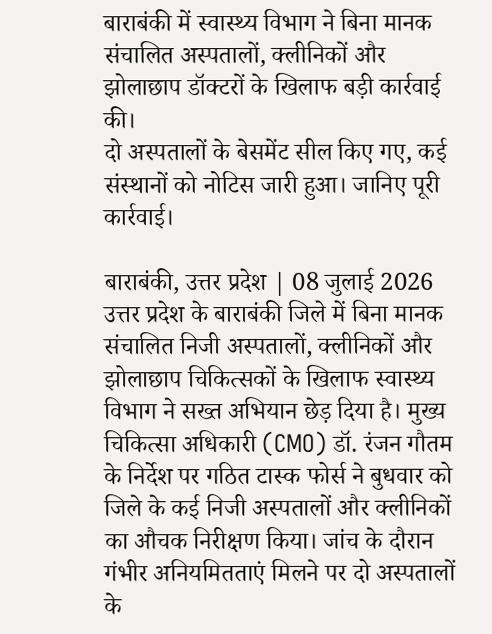बाराबंकी में स्वास्थ्य विभाग ने बिना मानक संचालित अस्पतालों, क्लीनिकों और झोलाछाप डॉक्टरों के खिलाफ बड़ी कार्रवाई की।
दो अस्पतालों के बेसमेंट सील किए गए, कई संस्थानों को नोटिस जारी हुआ। जानिए पूरी कार्रवाई।

बाराबंकी, उत्तर प्रदेश | 08 जुलाई 2026
उत्तर प्रदेश के बाराबंकी जिले में बिना मानक संचालित निजी अस्पतालों, क्लीनिकों और झोलाछाप चिकित्सकों के खिलाफ स्वास्थ्य विभाग ने सख्त अभियान छेड़ दिया है। मुख्य चिकित्सा अधिकारी (CMO) डॉ. रंजन गौतम के निर्देश पर गठित टास्क फोर्स ने बुधवार को जिले के कई निजी अस्पतालों और क्लीनिकों का औचक निरीक्षण किया। जांच के दौरान गंभीर अनियमितताएं मिलने पर दो अस्पतालों के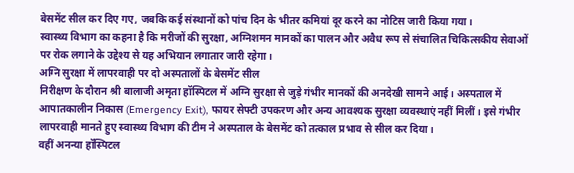बेसमेंट सील कर दिए गए, जबकि कई संस्थानों को पांच दिन के भीतर कमियां दूर करने का नोटिस जारी किया गया।
स्वास्थ्य विभाग का कहना है कि मरीजों की सुरक्षा, अग्निशमन मानकों का पालन और अवैध रूप से संचालित चिकित्सकीय सेवाओं पर रोक लगाने के उद्देश्य से यह अभियान लगातार जारी रहेगा।
अग्नि सुरक्षा में लापरवाही पर दो अस्पतालों के बेसमेंट सील
निरीक्षण के दौरान श्री बालाजी अमृता हॉस्पिटल में अग्नि सुरक्षा से जुड़े गंभीर मानकों की अनदेखी सामने आई। अस्पताल में आपातकालीन निकास (Emergency Exit), फायर सेफ्टी उपकरण और अन्य आवश्यक सुरक्षा व्यवस्थाएं नहीं मिलीं। इसे गंभीर लापरवाही मानते हुए स्वास्थ्य विभाग की टीम ने अस्पताल के बेसमेंट को तत्काल प्रभाव से सील कर दिया।
वहीं अनन्या हॉस्पिटल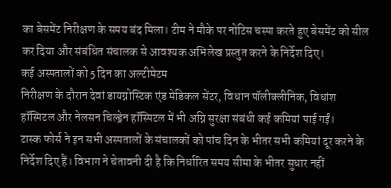का बेसमेंट निरीक्षण के समय बंद मिला। टीम ने मौके पर नोटिस चस्पा करते हुए बेसमेंट को सील कर दिया और संबंधित संचालक से आवश्यक अभिलेख प्रस्तुत करने के निर्देश दिए।
कई अस्पतालों को 5 दिन का अल्टीमेटम
निरीक्षण के दौरान देवां डायग्नोस्टिक एंड मेडिकल सेंटर, विधान पॉलीक्लीनिक, विधांश हॉस्पिटल और नेलसन चिल्ड्रेन हॉस्पिटल में भी अग्नि सुरक्षा संबंधी कई कमियां पाई गईं।
टास्क फोर्स ने इन सभी अस्पतालों के संचालकों को पांच दिन के भीतर सभी कमियां दूर करने के निर्देश दिए हैं। विभाग ने चेतावनी दी है कि निर्धारित समय सीमा के भीतर सुधार नहीं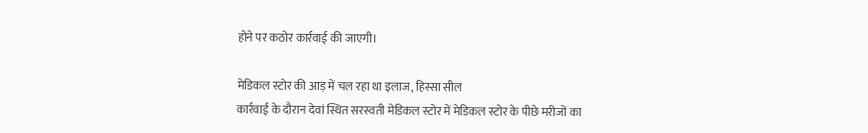होने पर कठोर कार्रवाई की जाएगी।

मेडिकल स्टोर की आड़ में चल रहा था इलाज, हिस्सा सील
कार्रवाई के दौरान देवां स्थित सरस्वती मेडिकल स्टोर में मेडिकल स्टोर के पीछे मरीजों का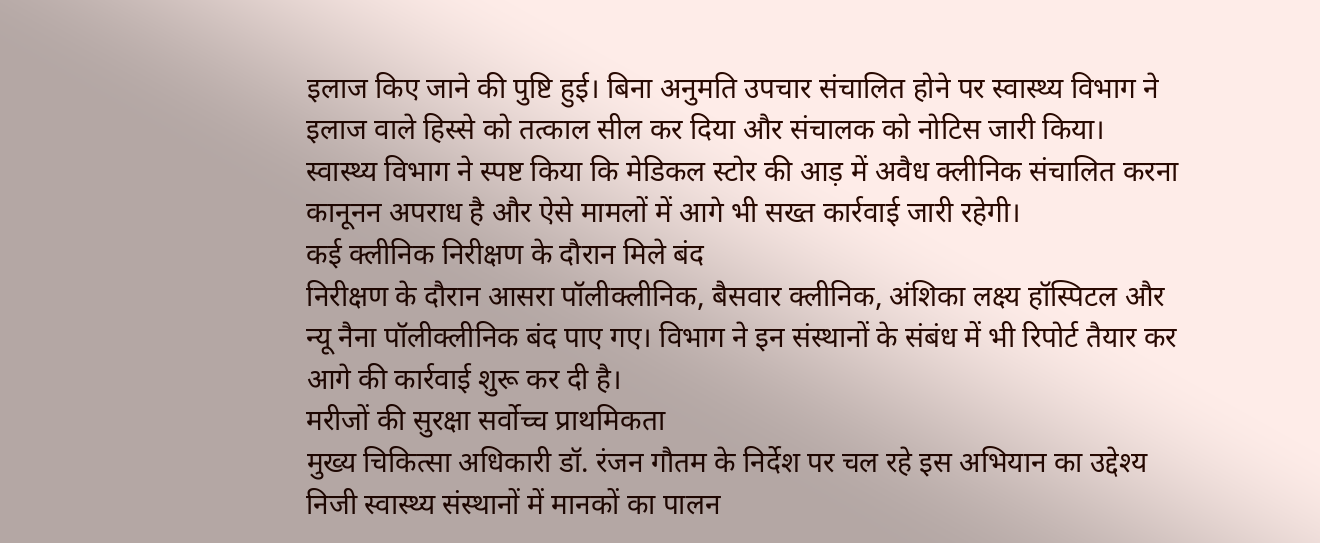इलाज किए जाने की पुष्टि हुई। बिना अनुमति उपचार संचालित होने पर स्वास्थ्य विभाग ने इलाज वाले हिस्से को तत्काल सील कर दिया और संचालक को नोटिस जारी किया।
स्वास्थ्य विभाग ने स्पष्ट किया कि मेडिकल स्टोर की आड़ में अवैध क्लीनिक संचालित करना कानूनन अपराध है और ऐसे मामलों में आगे भी सख्त कार्रवाई जारी रहेगी।
कई क्लीनिक निरीक्षण के दौरान मिले बंद
निरीक्षण के दौरान आसरा पॉलीक्लीनिक, बैसवार क्लीनिक, अंशिका लक्ष्य हॉस्पिटल और न्यू नैना पॉलीक्लीनिक बंद पाए गए। विभाग ने इन संस्थानों के संबंध में भी रिपोर्ट तैयार कर आगे की कार्रवाई शुरू कर दी है।
मरीजों की सुरक्षा सर्वोच्च प्राथमिकता
मुख्य चिकित्सा अधिकारी डॉ. रंजन गौतम के निर्देश पर चल रहे इस अभियान का उद्देश्य निजी स्वास्थ्य संस्थानों में मानकों का पालन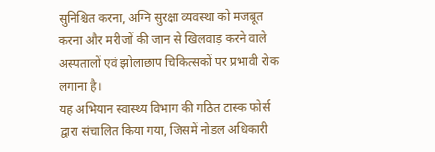सुनिश्चित करना, अग्नि सुरक्षा व्यवस्था को मजबूत करना और मरीजों की जान से खिलवाड़ करने वाले अस्पतालों एवं झोलाछाप चिकित्सकों पर प्रभावी रोक लगाना है।
यह अभियान स्वास्थ्य विभाग की गठित टास्क फोर्स द्वारा संचालित किया गया, जिसमें नोडल अधिकारी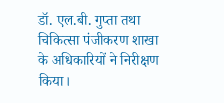डॉ. एल.बी. गुप्ता तथा चिकित्सा पंजीकरण शाखा के अधिकारियों ने निरीक्षण किया।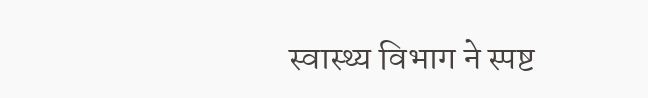स्वास्थ्य विभाग ने स्पष्ट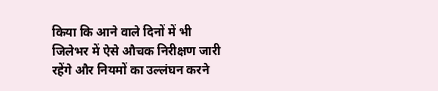किया कि आने वाले दिनों में भी जिलेभर में ऐसे औचक निरीक्षण जारी रहेंगे और नियमों का उल्लंघन करने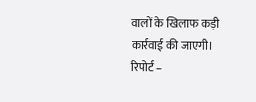वालों के खिलाफ कड़ी कार्रवाई की जाएगी।
रिपोर्ट –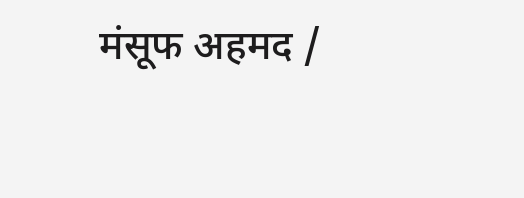मंसूफ अहमद /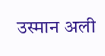उस्मान अली